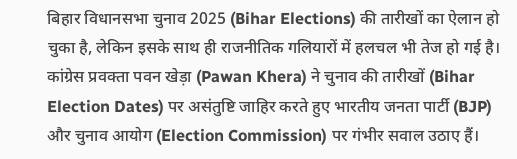बिहार विधानसभा चुनाव 2025 (Bihar Elections) की तारीखों का ऐलान हो चुका है, लेकिन इसके साथ ही राजनीतिक गलियारों में हलचल भी तेज हो गई है। कांग्रेस प्रवक्ता पवन खेड़ा (Pawan Khera) ने चुनाव की तारीखों (Bihar Election Dates) पर असंतुष्टि जाहिर करते हुए भारतीय जनता पार्टी (BJP) और चुनाव आयोग (Election Commission) पर गंभीर सवाल उठाए हैं।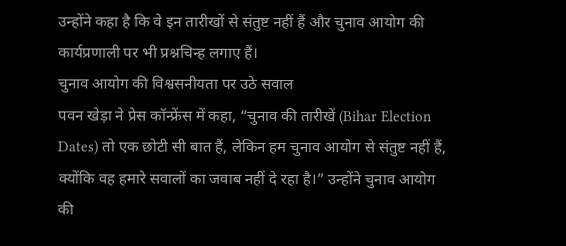उन्होंने कहा है कि वे इन तारीखों से संतुष्ट नहीं हैं और चुनाव आयोग की कार्यप्रणाली पर भी प्रश्नचिन्ह लगाए हैं।
चुनाव आयोग की विश्वसनीयता पर उठे सवाल
पवन खेड़ा ने प्रेस कॉन्फ्रेंस में कहा, “चुनाव की तारीखें (Bihar Election Dates) तो एक छोटी सी बात हैं, लेकिन हम चुनाव आयोग से संतुष्ट नहीं हैं, क्योंकि वह हमारे सवालों का जवाब नहीं दे रहा है।” उन्होंने चुनाव आयोग की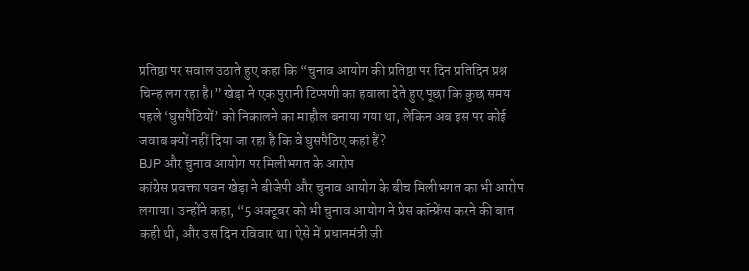प्रतिष्ठा पर सवाल उठाते हुए कहा कि “चुनाव आयोग की प्रतिष्ठा पर दिन प्रतिदिन प्रश्न चिन्ह लग रहा है।” खेड़ा ने एक पुरानी टिप्पणी का हवाला देते हुए पूछा कि कुछ समय पहले ‘घुसपैठियों’ को निकालने का माहौल बनाया गया था, लेकिन अब इस पर कोई जवाब क्यों नहीं दिया जा रहा है कि वे घुसपैठिए कहां हैं?
BJP और चुनाव आयोग पर मिलीभगत के आरोप
कांग्रेस प्रवक्ता पवन खेड़ा ने बीजेपी और चुनाव आयोग के बीच मिलीभगत का भी आरोप लगाया। उन्होंने कहा, “5 अक्टूबर को भी चुनाव आयोग ने प्रेस कॉन्फ्रेंस करने की बात कही थी, और उस दिन रविवार था। ऐसे में प्रधानमंत्री जी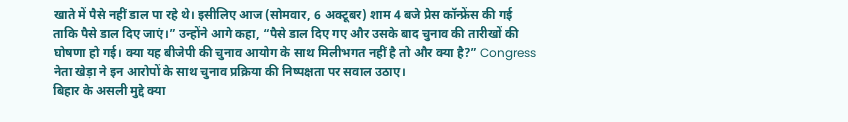खाते में पैसे नहीं डाल पा रहे थे। इसीलिए आज (सोमवार, 6 अक्टूबर) शाम 4 बजे प्रेस कॉन्फ्रेंस की गई ताकि पैसे डाल दिए जाएं।” उन्होंने आगे कहा, “पैसे डाल दिए गए और उसके बाद चुनाव की तारीखों की घोषणा हो गई। क्या यह बीजेपी की चुनाव आयोग के साथ मिलीभगत नहीं है तो और क्या है?” Congress नेता खेड़ा ने इन आरोपों के साथ चुनाव प्रक्रिया की निष्पक्षता पर सवाल उठाए।
बिहार के असली मुद्दे क्या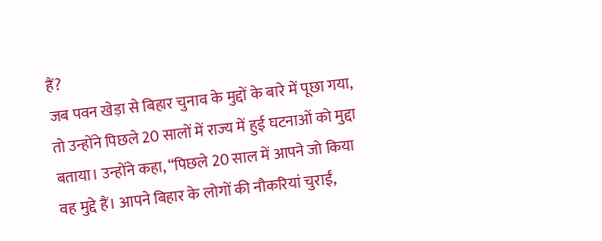हैं?
जब पवन खेड़ा से बिहार चुनाव के मुद्दों के बारे में पूछा गया, तो उन्होंने पिछले 20 सालों में राज्य में हुई घटनाओं को मुद्दा बताया। उन्होंने कहा, “पिछले 20 साल में आपने जो किया वह मुद्दे हैं। आपने बिहार के लोगों की नौकरियां चुराईं,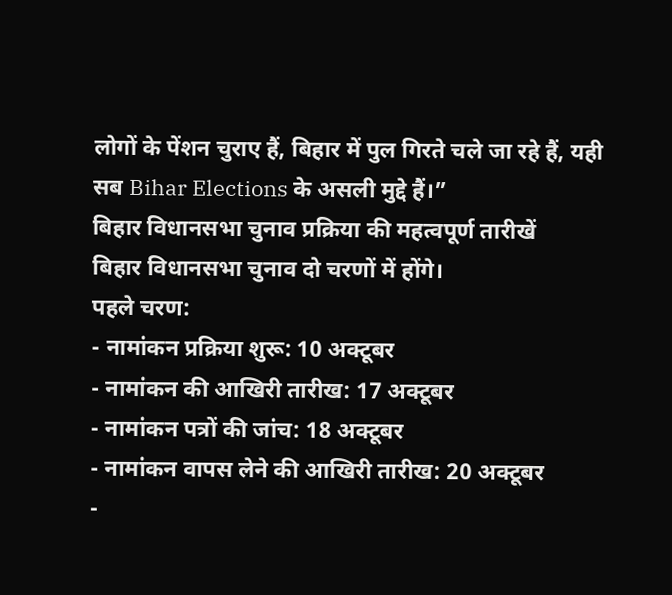लोगों के पेंशन चुराए हैं, बिहार में पुल गिरते चले जा रहे हैं, यही सब Bihar Elections के असली मुद्दे हैं।”
बिहार विधानसभा चुनाव प्रक्रिया की महत्वपूर्ण तारीखें
बिहार विधानसभा चुनाव दो चरणों में होंगे।
पहले चरण:
- नामांकन प्रक्रिया शुरू: 10 अक्टूबर
- नामांकन की आखिरी तारीख: 17 अक्टूबर
- नामांकन पत्रों की जांच: 18 अक्टूबर
- नामांकन वापस लेने की आखिरी तारीख: 20 अक्टूबर
-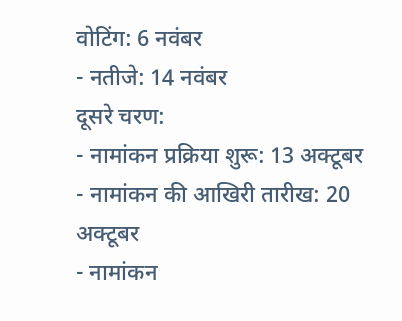वोटिंग: 6 नवंबर
- नतीजे: 14 नवंबर
दूसरे चरण:
- नामांकन प्रक्रिया शुरू: 13 अक्टूबर
- नामांकन की आखिरी तारीख: 20 अक्टूबर
- नामांकन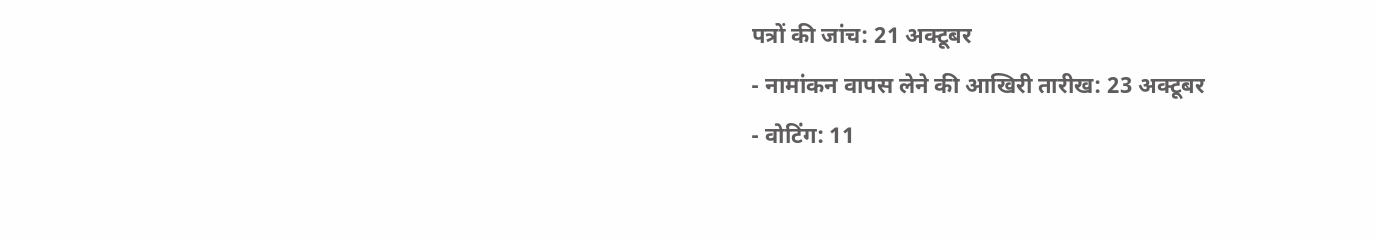पत्रों की जांच: 21 अक्टूबर
- नामांकन वापस लेने की आखिरी तारीख: 23 अक्टूबर
- वोटिंग: 11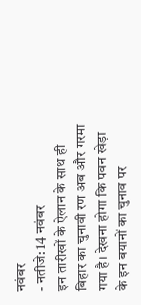नवंबर
- नतीजे: 14 नवंबर
इन तारीखों के ऐलान के साथ ही बिहार का चुनावी रण अब और गरमा गया है। देखना होगा कि पवन खेड़ा के इन बयानों का चुनाव पर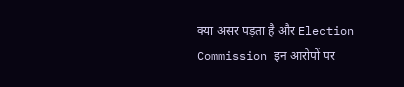क्या असर पड़ता है और Election Commission इन आरोपों पर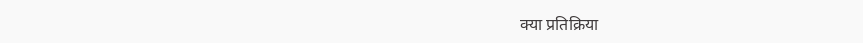क्या प्रतिक्रिया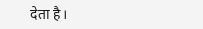देता है।